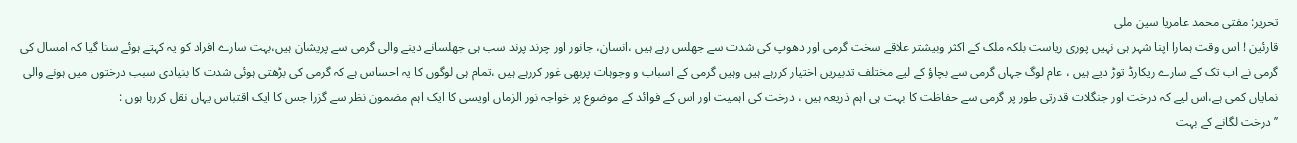تحریر: مفتی محمد عامریا سین ملی
قارئین ! اس وقت ہمارا اپنا شہر ہی نہیں پوری ریاست بلکہ ملک کے اکثر وبیشتر علاقے سخت گرمی اور دھوپ کی شدت سے جھلس رہے ہیں ،انسان، جانور اور چرند پرند سب ہی جھلسانے دینے والی گرمی سے پریشان ہیں،بہت سارے افراد کو یہ کہتے ہوئے سنا گیا کہ امسال کی گرمی نے اب تک کے سارے ریکارڈ توڑ دیے ہیں ، عام لوگ جہاں گرمی سے بچاؤ کے لیے مختلف تدبیریں اختیار کررہے ہیں وہیں گرمی کے اسباب و وجوہات پربھی غور کررہے ہیں ،تمام ہی لوگوں کا یہ احساس ہے کہ گرمی کی بڑھتی ہوئی شدت کا بنیادی سبب درختوں میں ہونے والی نمایاں کمی ہے،اس لیے کہ درخت اور جنگلات قدرتی طور پر گرمی سے حفاظت کا بہت ہی اہم ذریعہ ہیں ، درخت کی اہمیت اور اس کے فوائد کے موضوع پر خواجہ نور الزماں اویسی کا ایک اہم مضمون نظر سے گزرا جس کا ایک اقتباس یہاں نقل کررہا ہوں :
’’درخت لگانے کے بہت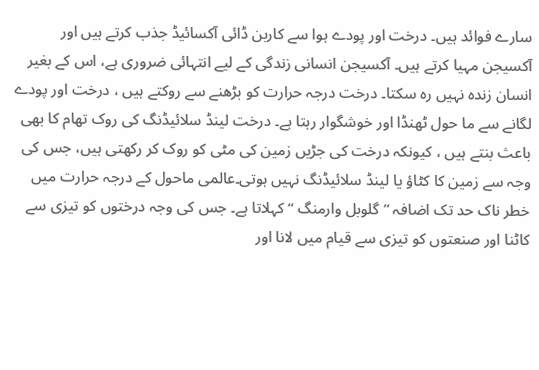سارے فوائد ہیں۔ درخت اور پودے ہوا سے کاربن ڈائی آکسائیڈ جذب کرتے ہیں اور آکسیجن مہیا کرتے ہیں۔ آکسیجن انسانی زندگی کے لیے انتہائی ضروری ہے، اس کے بغیر انسان زندہ نہیں رہ سکتا۔ درخت درجہ حرارت کو بڑھنے سے روکتے ہیں ، درخت اور پودے لگانے سے ما حول ٹھنڈا اور خوشگوار رہتا ہے۔ درخت لینڈ سلائیڈنگ کی روک تھام کا بھی باعث بنتے ہیں ، کیونکہ درخت کی جڑیں زمین کی مٹی کو روک کر رکھتی ہیں، جس کی وجہ سے زمین کا کٹاؤ یا لینڈ سلائیڈنگ نہیں ہوتی۔عالمی ماحول کے درجہ حرارت میں خطر ناک حد تک اضافہ ”گلوبل وارمنگ “ کہلاتا ہے۔ جس کی وجہ درختوں کو تیزی سے کاٹنا اور صنعتوں کو تیزی سے قیام میں لانا اور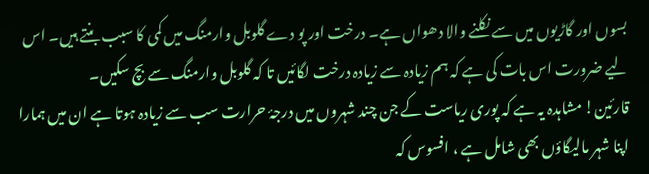بسوں اور گاڑیوں میں سے نکلنے والا دھواں ہے۔ درخت اور پو دے گلوبل وارمنگ میں کمی کا سبب بنتے ہیں۔ اس لیے ضرورت اس بات کی ہے کہ ہم زیادہ سے زیادہ درخت لگائیں تا کہ گلوبل وارمنگ سے بچ سکیں۔
قارئین! مشاہدہ یہ ہے کہ پوری ریاست کے جن چند شہروں میں درجۂ حرارت سب سے زیادہ ہوتا ہے ان میں ہمارا اپنا شہر مالیگاؤں بھی شامل ہے ، افسوس کہ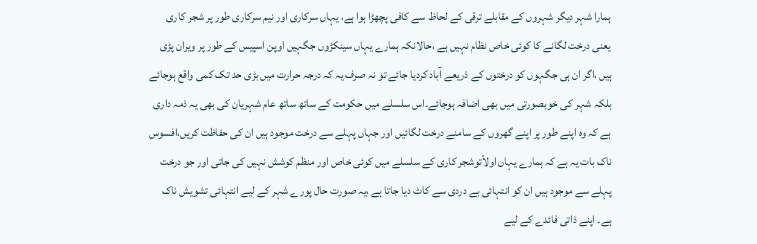ہمارا شہر دیگر شہروں کے مقابلے ترقی کے لحاظ سے کافی پچھڑا ہوا ہے، یہاں سرکاری اور نیم سرکاری طور پر شجر کاری یعنی درخت لگانے کا کوئی خاص نظام نہیں ہے ،حالانکہ ہمارے یہاں سینکڑوں جگہیں اوپن اسپیس کے طور پر ویران پڑی ہیں ،اگر ان ہی جگہوں کو درختوں کے ذریعے آباد کردیا جائے تو نہ صرف یہ کہ درجہ حرارت میں بڑی حد تک کمی واقع ہوجائے بلکہ شہر کی خوبصورتی میں بھی اضافہ ہوجائے۔اس سلسلے میں حکومت کے ساتھ ساتھ عام شہریان کی بھی یہ ذمہ داری ہے کہ وہ اپنے طور پر اپنے گھروں کے سامنے درخت لگائیں اور جہاں پہلے سے درخت موجود ہیں ان کی حفاظت کریں،افسوس ناک بات یہ ہے کہ ہمارے یہاں اولاًتوشجر کاری کے سلسلے میں کوئی خاص اور منظم کوشش نہیں کی جاتی اور جو درخت پہلے سے موجود ہیں ان کو انتہائی بے دردی سے کاٹ دیا جاتا ہے ،یہ صورت حال پورے شہر کے لیے انتہائی تشویش ناک ہے۔ اپنے ذاتی فائدے کے لیے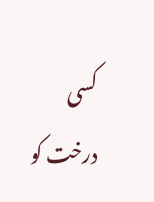کسی درخت کو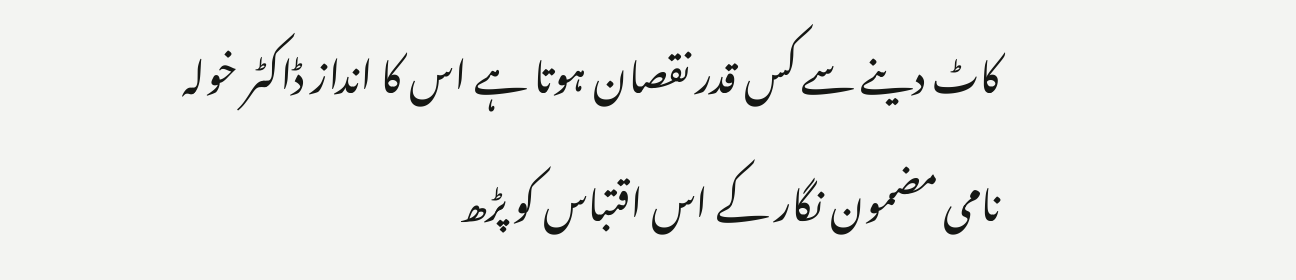کاٹ دینے سے کس قدر نقصان ہوتا ہے اس کا انداز ڈاکٹر خولہ نامی مضمون نگار کے اس اقتباس کو پڑھ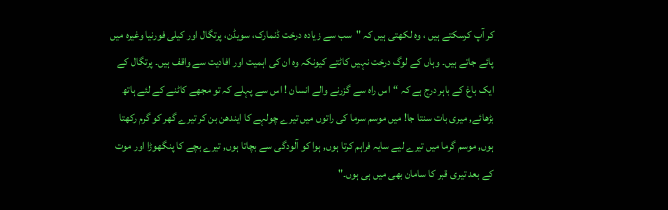کر آپ کرسکتے ہیں ، وہ لکھتی ہیں کہ "سب سے زیادہ درخت ڈنمارک، سویڈن، پرتگال اور کیلی فورنیا وغیرہ میں پائے جاتے ہیں۔ وہاں کے لوگ درخت نہیں کاٹتے کیونکہ وہ ان کی اہمیت اور افادیت سے واقف ہیں۔ پرتگال کے ایک باغ کے باہر درج ہے کہ “اس راہ سے گزرنے والے انسان ! اس سے پہلے کہ تو مجھے کاٹنے کے لئے ہاتھ بڑھائے, میری بات سنتا جا! میں موسم سرما کی راتوں میں تیرے چولہے کا ایندھن بن کر تیرے گھر کو گرم رکھتا ہوں, موسم گرما میں تیرے لیے سایہ فراہم کرتا ہوں, ہوا کو آلودگی سے بچاتا ہوں, تیرے بچے کا پنگھوڑا اور موت کے بعد تیری قبر کا سامان بھی میں ہی ہوں۔"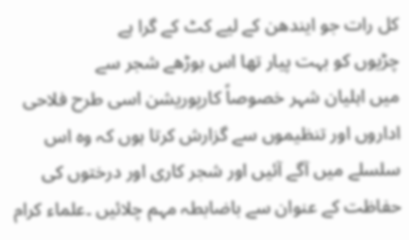کل رات جو ایندھن کے لیے کٹ کے گرا ہے
چڑیوں کو بہت پیار تھا اس بوڑھے شجر سے
میں اہلیان شہر خصوصاً کارپوریشن اسی طرح فلاحی اداروں اور تنظیموں سے گزارش کرتا ہوں کہ وہ اس سلسلے میں آگے آئیں اور شجر کاری اور درختوں کی حفاظت کے عنوان سے باضابطہ مہم چلائیں ۔علماء کرام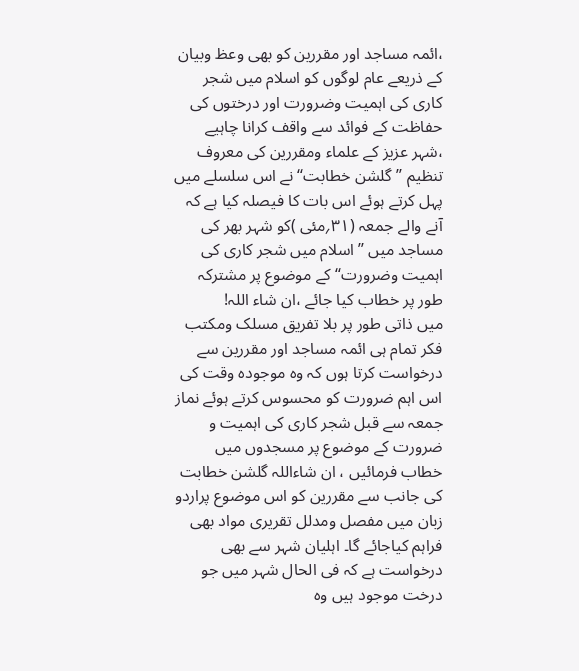،ائمہ مساجد اور مقررین کو بھی وعظ وبیان کے ذریعے عام لوگوں کو اسلام میں شجر کاری کی اہمیت وضرورت اور درختوں کی حفاظت کے فوائد سے واقف کرانا چاہیے ،شہر عزیز کے علماء ومقررین کی معروف تنظیم ’’گلشن خطابت‘‘ نے اس سلسلے میں پہل کرتے ہوئے اس بات کا فیصلہ کیا ہے کہ آنے والے جمعہ (۳۱؍مئی )کو شہر بھر کی مساجد میں ’’اسلام میں شجر کاری کی اہمیت وضرورت‘‘ کے موضوع پر مشترکہ طور پر خطاب کیا جائے ،ان شاء اللہ!
میں ذاتی طور پر بلا تفریق مسلک ومکتب فکر تمام ہی ائمہ مساجد اور مقررین سے درخواست کرتا ہوں کہ وہ موجودہ وقت کی اس اہم ضرورت کو محسوس کرتے ہوئے نماز جمعہ سے قبل شجر کاری کی اہمیت و ضرورت کے موضوع پر مسجدوں میں خطاب فرمائیں ، ان شاءاللہ گلشن خطابت کی جانب سے مقررین کو اس موضوع پراردو زبان میں مفصل ومدلل تقریری مواد بھی فراہم کیاجائے گا۔ اہلیان شہر سے بھی درخواست ہے کہ فی الحال شہر میں جو درخت موجود ہیں وہ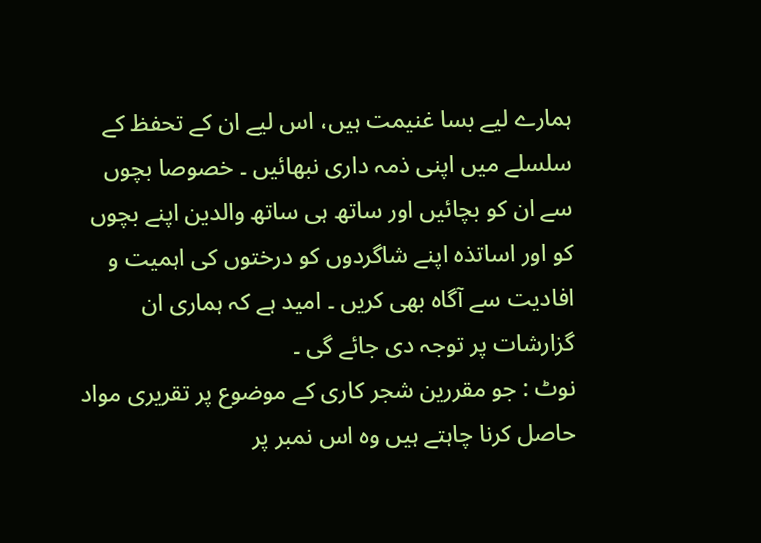ہمارے لیے بسا غنیمت ہیں، اس لیے ان کے تحفظ کے سلسلے میں اپنی ذمہ داری نبھائیں ۔ خصوصا بچوں سے ان کو بچائیں اور ساتھ ہی ساتھ والدین اپنے بچوں کو اور اساتذہ اپنے شاگردوں کو درختوں کی اہمیت و افادیت سے آگاہ بھی کریں ۔ امید ہے کہ ہماری ان گزارشات پر توجہ دی جائے گی ۔
نوٹ : جو مقررین شجر کاری کے موضوع پر تقریری مواد حاصل کرنا چاہتے ہیں وہ اس نمبر پر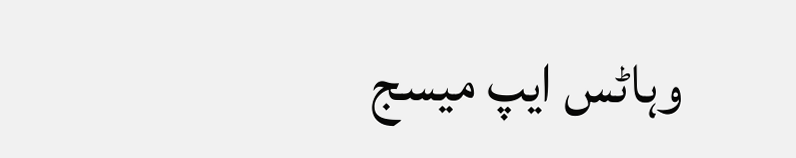وہاٹس ایپ میسج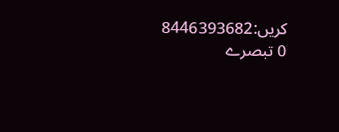کریں:8446393682
0 تبصرے